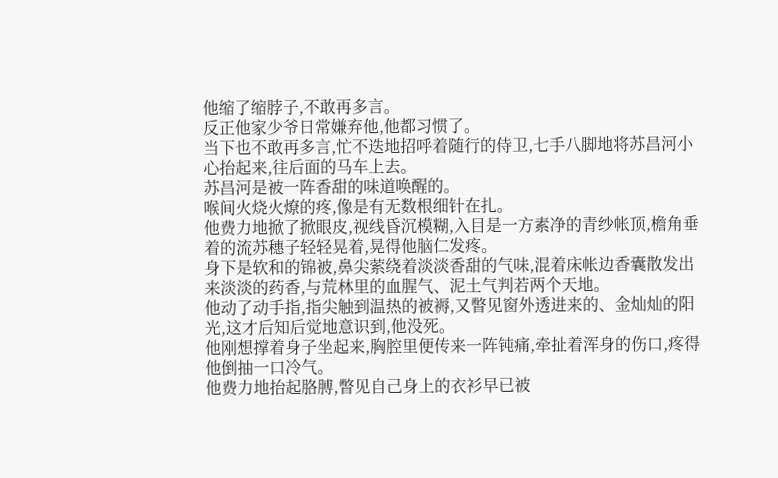他缩了缩脖子,不敢再多言。
反正他家少爷日常嫌弃他,他都习惯了。
当下也不敢再多言,忙不迭地招呼着随行的侍卫,七手八脚地将苏昌河小心抬起来,往后面的马车上去。
苏昌河是被一阵香甜的味道唤醒的。
喉间火烧火燎的疼,像是有无数根细针在扎。
他费力地掀了掀眼皮,视线昏沉模糊,入目是一方素净的青纱帐顶,檐角垂着的流苏穗子轻轻晃着,晃得他脑仁发疼。
身下是软和的锦被,鼻尖萦绕着淡淡香甜的气味,混着床帐边香囊散发出来淡淡的药香,与荒林里的血腥气、泥土气判若两个天地。
他动了动手指,指尖触到温热的被褥,又瞥见窗外透进来的、金灿灿的阳光,这才后知后觉地意识到,他没死。
他刚想撑着身子坐起来,胸腔里便传来一阵钝痛,牵扯着浑身的伤口,疼得他倒抽一口冷气。
他费力地抬起胳膊,瞥见自己身上的衣衫早已被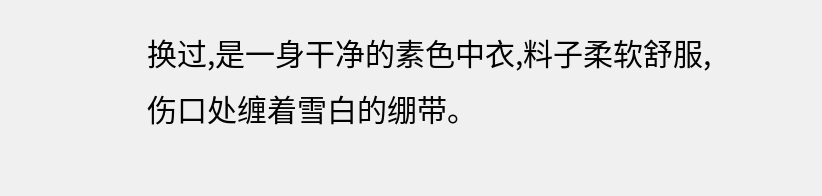换过,是一身干净的素色中衣,料子柔软舒服,伤口处缠着雪白的绷带。